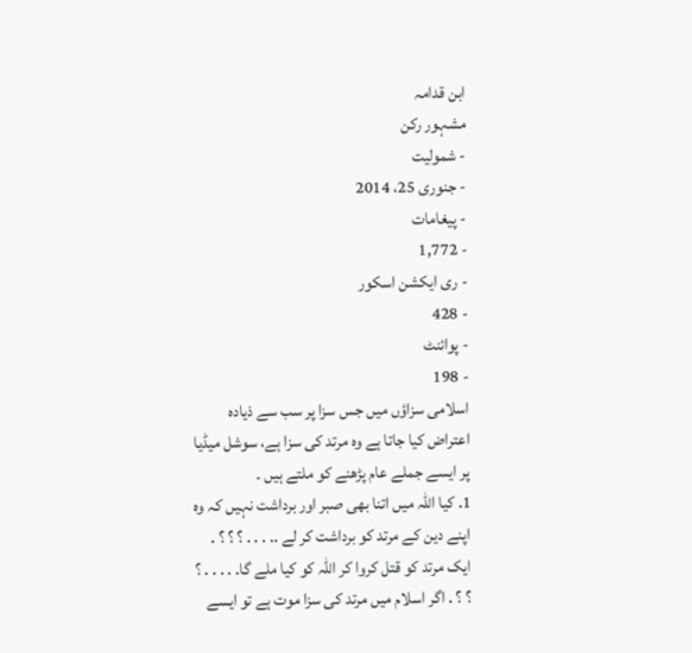ابن قدامہ
مشہور رکن
- شمولیت
- جنوری 25، 2014
- پیغامات
- 1,772
- ری ایکشن اسکور
- 428
- پوائنٹ
- 198
اسلامی سزاؤں میں جس سزا پر سب سے ذیادہ اعتراض کیا جاتا ہے وہ مرتد کی سزا ہے، سوشل میڈیا پر ایسے جملے عام پڑھنے کو ملتے ہیں ۔
1. کیا اللہ میں اتنا بھی صبر اور برداشت نہیں كہ وہ اپنے دین كے مرتد کو برداشت کر لے .. . . . ؟ ؟ ؟ . ایک مرتد کو قتل کروا کر اللہ کو کیا ملے گا. . . . . ؟ ؟ ؟ . اگر اسلام میں مرتد کی سزا موت ہے تو ایسے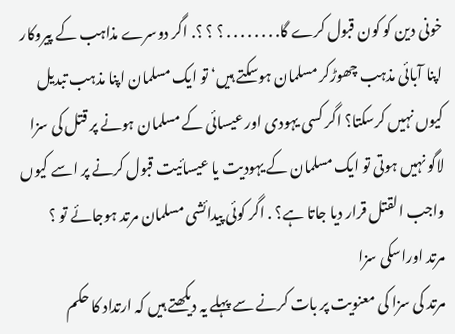خونی دین کو کون قبول کرے گا. . . . . . . . ؟ ؟ ؟. اگر دوسرے مذاہب کے پیروکار اپنا آبائی مذہب چھوڑکر مسلمان ہوسکتے ہیں‘ تو ایک مسلمان اپنا مذہب تبدیل کیوں نہیں کرسکتا؟ اگر کسی یہودی اور عیسائی کے مسلمان ہونے پر قتل کی سزا لاگو نہیں ہوتی تو ایک مسلمان کے یہودیت یا عیسائیت قبول کرنے پر اسے کیوں واجب القتل قرار دیا جاتا ہے؟ . اگر کوئی پیدائشی مسلمان مرتد ہوجائے تو ؟
مرتد اوراسکی سزا
مرتد کی سزا کی معنویت پر بات کرنے سے پہلے یہ دیکھتے ہیں کہ ارتداد کا حکم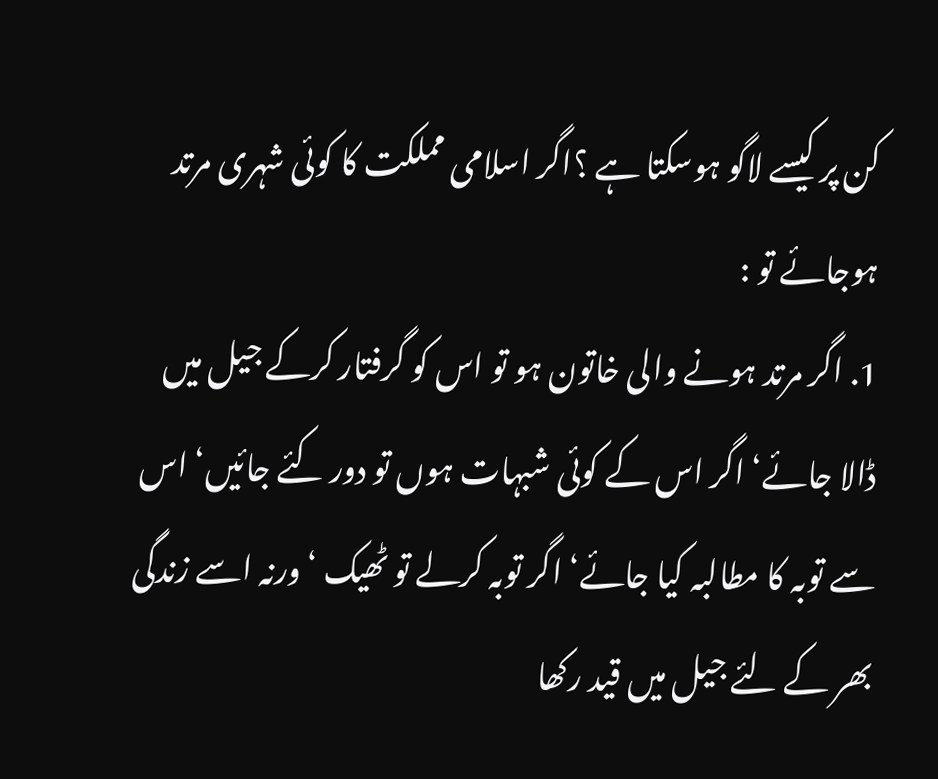کن پر کیسے لاگو ہوسکتا ہے ؟اگر اسلامی مملکت کا کوئی شہری مرتد ہوجائے تو :
1. اگر مرتد ہونے والی خاتون ہو تو اس کو گرفتار کرکے جیل میں ڈالا جائے‘ اگر اس کے کوئی شبہات ہوں تو دور کئے جائیں‘ اس سے توبہ کا مطالبہ کیا جائے‘ اگر توبہ کرلے تو ٹھیک ‘ ورنہ اسے زندگی بھر کے لئے جیل میں قید رکھا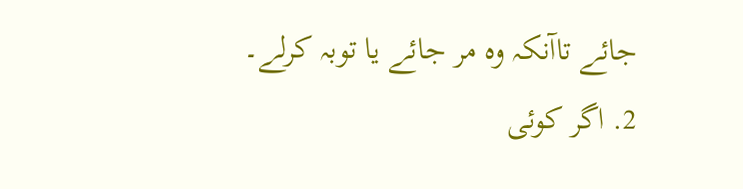جائے تاآنکہ وہ مر جائے یا توبہ کرلے۔
2. اگر کوئی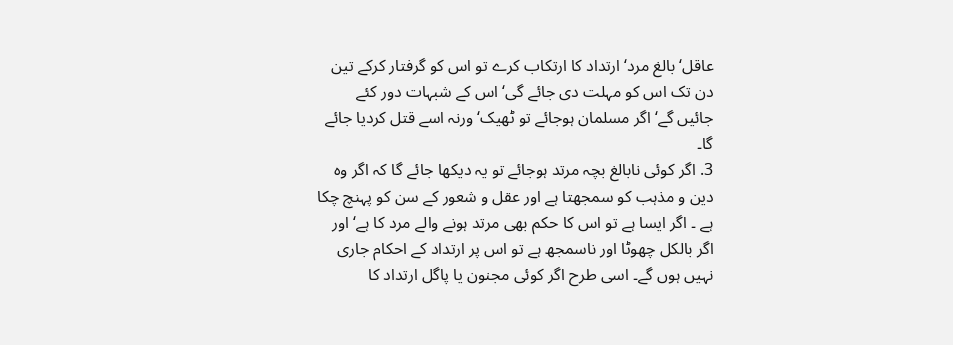عاقل‘ بالغ مرد‘ ارتداد کا ارتکاب کرے تو اس کو گرفتار کرکے تین دن تک اس کو مہلت دی جائے گی‘ اس کے شبہات دور کئے جائیں گے‘ اگر مسلمان ہوجائے تو ٹھیک‘ ورنہ اسے قتل کردیا جائے گا۔
3. اگر کوئی نابالغ بچہ مرتد ہوجائے تو یہ دیکھا جائے گا کہ اگر وہ دین و مذہب کو سمجھتا ہے اور عقل و شعور کے سن کو پہنچ چکا ہے ۔ اگر ایسا ہے تو اس کا حکم بھی مرتد ہونے والے مرد کا ہے‘ اور اگر بالکل چھوٹا اور ناسمجھ ہے تو اس پر ارتداد کے احکام جاری نہیں ہوں گے۔ اسی طرح اگر کوئی مجنون یا پاگل ارتداد کا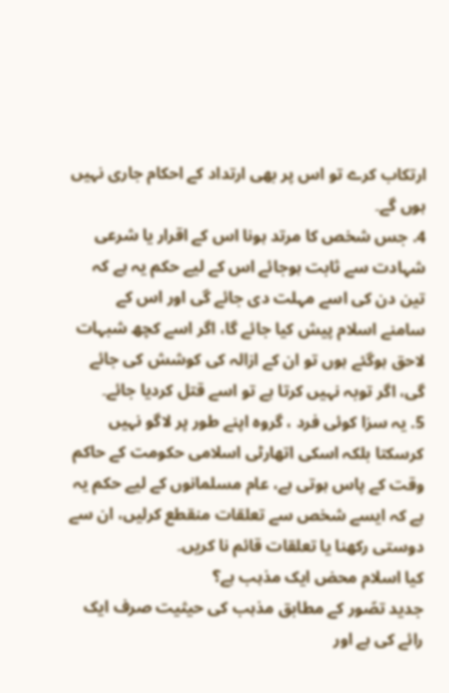ارتکاب کرے تو اس پر بھی ارتداد کے احکام جاری نہیں ہوں گے۔
4. جس شخص کا مرتد ہونا اس کے اقرار یا شرعی شہادت سے ثابت ہوجائے اس کے لیے حکم یہ ہے کہ تین دن کی اسے مہلت دی جائے گی اور اس کے سامنے اسلام پیش کیا جائے گا، اگر اسے کچھ شبہات لاحق ہوگئے ہوں تو ان کے ازالہ کی کوشش کی جائے گی، اگر توبہ نہیں کرتا ہے تو اسے قتل کردیا جائے۔
5. یہ سزا کوئی فرد ، گروہ اپنے طور پر لاگو نہیں کرسکتا بلکہ اسکی اتھارٹی اسلامی حکومت کے حاکم وقت کے پاس ہوتی ہے، عام مسلمانوں کے لیے حکم یہ ہے کہ ایسے شخص سے تعلقات منقطع کرلیں، ان سے دوستی رکھنا یا تعلقات قائم نا کریں۔
کیا اسلام محض ایک مذہب ہے؟
جدید تصّور کے مطابق مذہب کی حیثیت صرف ایک رائے کی ہے اور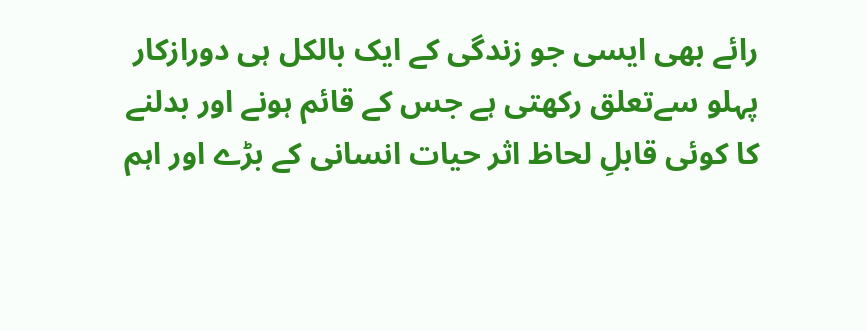رائے بھی ایسی جو زندگی کے ایک بالکل ہی دورازکار پہلو سےتعلق رکھتی ہے جس کے قائم ہونے اور بدلنے کا کوئی قابلِ لحاظ اثر حیات انسانی کے بڑے اور اہم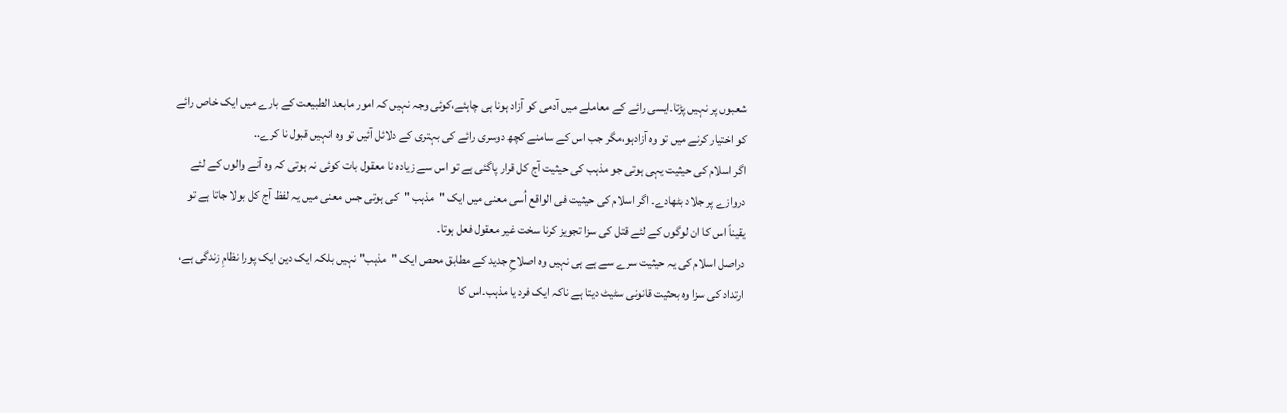شعبوں پر نہیں پڑتا۔ایسی رائے کے معاملے میں آدمی کو آزاد ہونا ہی چاہئے،کوئی وجہ نہیں کہ امور مابعد الطبیعت کے بارے میں ایک خاص رائے کو اختیار کرنے میں تو وہ آزادہو،مگر جب اس کے سامنے کچھ دوسری رائے کی بہتری کے دلائل آئیں تو وہ انہیں قبول نا کرے..
اگر اسلام کی حیثیت یہی ہوتی جو مذہب کی حیثیت آج کل قرار پاگئی ہے تو اس سے زیادہ نا معقول بات کوئی نہ ہوتی کہ وہ آنے والوں کے لئے دروازے پر جلاد بٹھادے۔ اگر اسلام کی حیثیت فی الواقع اُسی معنی میں ایک "مذہب "کی ہوتی جس معنی میں یہ لفظ آج کل بولا جاتا ہے تو یقیناً اس کا ان لوگوں کے لئے قتل کی سزا تجویز کرنا سخت غیر معقول فعل ہوتا۔
دراصل اسلام کی یہ حیثیت سرے سے ہے ہی نہیں وہ اصلاحِ جدید کے مطابق محص ایک "مذہب" نہیں بلکہ ایک دین ایک پورا نظامِ زندگی ہے، ارتداد کی سزا وہ بحثیت قانونی سٹیٹ دیتا ہے ناکہ ایک فرد یا مذہب۔اس کا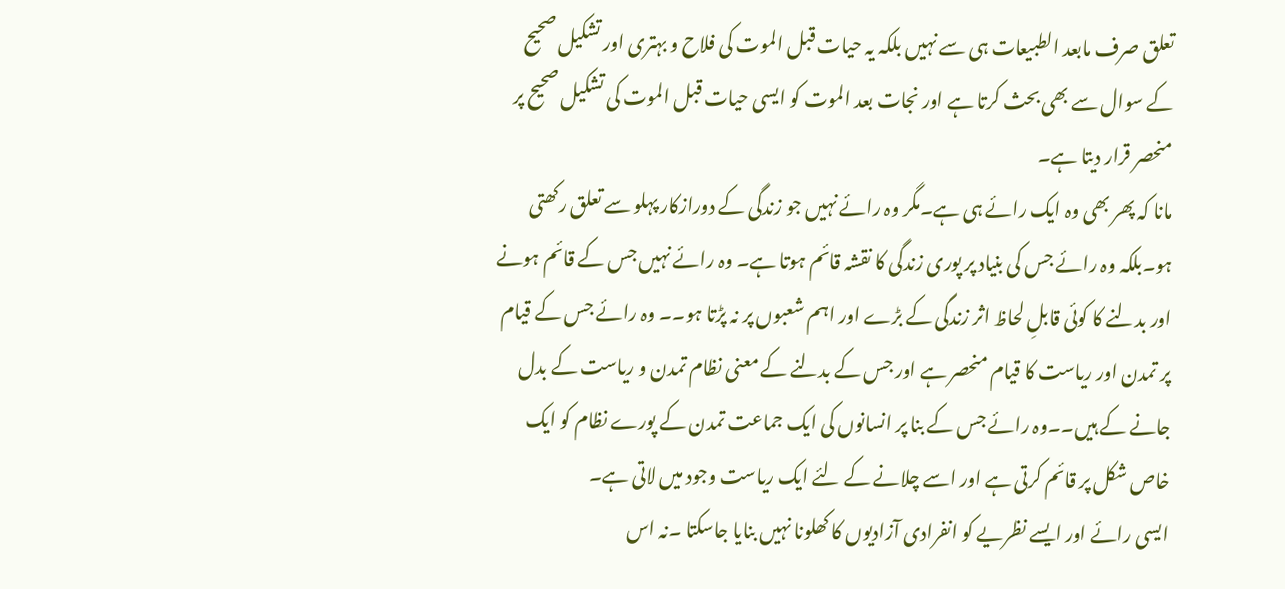تعلق صرف مابعد الطبیعات ہی سے نہیں بلکہ یہ حیات قبل الموت کی فلاح و بہتری اور تشکیل صحیح کے سوال سے بھی بحث کرتا ہے اور نجات بعد الموت کو ایسی حیات قبل الموت کی تشکیل صحیح پر منحصر قرار دیتا ہے۔
مانا کہ پھر بھی وہ ایک رائے ہی ہے۔مگر وہ رائے نہیں جو زندگی کے دورازکار پہلو سے تعلق رکھتی ہو۔بلکہ وہ رائے جس کی بنیاد پر پوری زندگی کا نقشہ قائم ہوتا ہے۔ وہ رائے نہیں جس کے قائم ہونے اور بدلنے کا کوئی قابلِ لحاظ اثر زندگی کے بڑے اور اہم شعبوں پر نہ پڑتا ہو۔۔ وہ رائے جس کے قیام پر تمدن اور ریاست کا قیام منحصر ہے اور جس کے بدلنے کے معنی نظام تمدن و ریاست کے بدل جانے کے ہیں۔۔وہ رائے جس کے بنا پر انسانوں کی ایک جماعت تمدن کے پورے نظام کو ایک خاص شکل پر قائم کرتی ہے اور اسے چلانے کے لئے ایک ریاست وجود میں لاتی ہے۔
ایسی رائے اور ایسے نظریے کو انفرادی آزادیوں کا کھلونا نہیں بنایا جاسکتا ۔نہ اس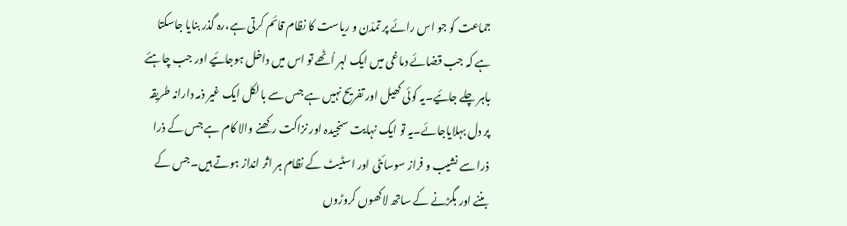جماعت کو جو اس رائے پر تمدّن و ریاست کا نظام قائم کرتی ہے،رہ گذر بنایا جاسکتا ہے کہ جب قضائے دماغی میں ایک لہر اُٹھے تو اس میں داخل ہوجائیے اور جب چاہئے باہر چلے جائیے۔یہ کوئی کھیل اور تفریح نہیں ہے جس سے بالکل ایک غیر ذمہ دارانہ طریقہ پر دل بہلایاجائے۔یہ تو ایک نہایت سنجیدہ اور نزاکت رکھنے والا کام ہے جس کے ذرا ذرا سے نشیب و فراز سوسائٹی اور اسٹیٹ کے نظام ہر اثر انداز ہوتے ہیں۔جس کے بننے اور بگڑنے کے ساتھ لاکھوں کروڑوں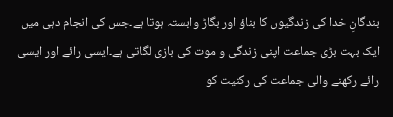بندگانِ خدا کی زندگیوں کا بناؤ اور بگاڑ وابستہ ہوتا ہے۔جس کی انجام دہی میں ایک بہت بڑی جماعت اپنی زندگی و موت کی بازی لگاتی ہے۔ایسی رائے اور ایسی رائے رکھنے والی جماعت کی رکنیت کو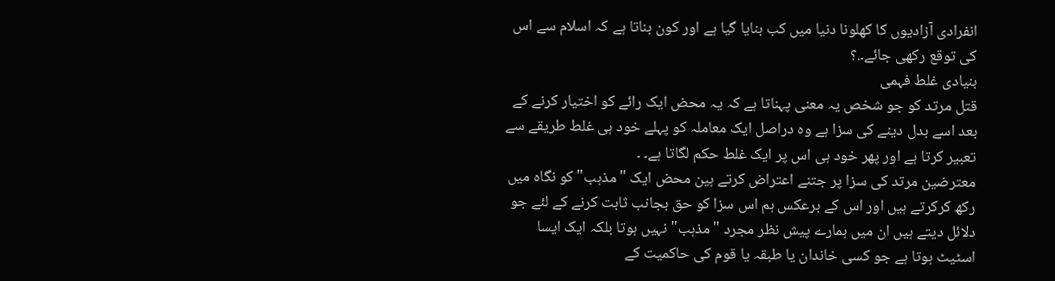انفرادی آزادیوں کا کھلونا دنیا میں کب بنایا گیا ہے اور کون بناتا ہے کہ اسلام سے اس کی توقع رکھی جائے۔.؟
بنیادی غلط فہمی
قتل مرتد کو جو شخص یہ معنی پہناتا ہے کہ یہ محض ایک رائے کو اختیار کرنے کے بعد اسے بدل دینے کی سزا ہے وہ دراصل ایک معاملہ کو پہلے خود ہی غلط طریقے سے تعبیر کرتا ہے اور پھر خود ہی اس پر ایک غلط حکم لگاتا ہے۔ ۔
معترضین مرتد کی سزا پر جتنے اعتراض کرتے ہین محض ایک "مذہب" کو نگاہ میں رکھ کرکرتے ہیں اور اس کے برعکس ہم اس سزا کو حق بجانب ثابت کرنے کے لئے جو دلائل دیتے ہیں ان میں ہمارے پیش نظر مجرد "مذہب" نہیں ہوتا بلکہ ایک ایسا اسٹیٹ ہوتا ہے جو کسی خاندان یا طبقہ یا قوم کی حاکمیت کے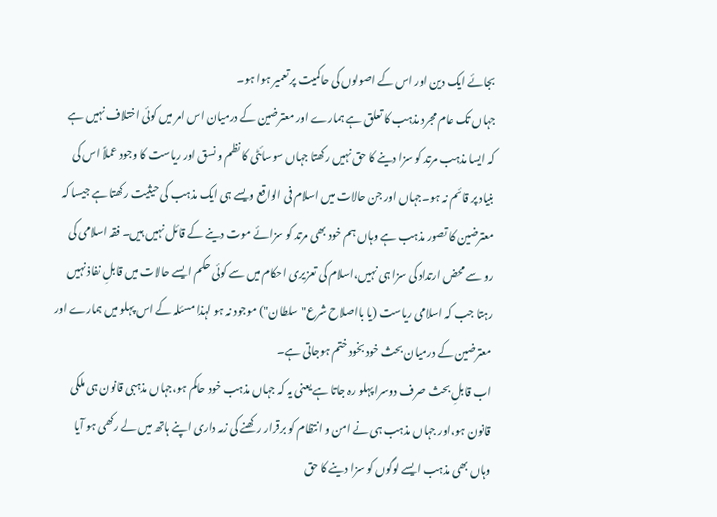بجائے ایک دین اور اس کے اصولوں کی حاکمیت پر تعمیر ہوا ہو۔
جہاں تک عام مجرد مذہب کا تعلق ہے ہمارے اور معترضین کے درمیان اس امر میں کوئی اختلاف نہیں ہے کہ ایسا مذہب مرتد کو سزا دینے کا حق نہیں رکھتا جہاں سوسائٹی کا نظم و نسق اور ریاست کا وجود عملاً اس کی بنیاد پر قائم نہ ہو۔جہاں اور جن حالات میں اسلام فی الواقع ویسے ہی ایک مذہب کی حیثیت رکھتا ہے جیسا کہ معترضین کا تصور مذہب ہے وہاں ہم خود بھی مرتد کو سزائے موت دینے کے قائل نہیں ہیں۔ فقہ اسلامی کی رو سے محض ارتداد کی سزا ہی نہیں،اسلام کی تعزیری احکام میں سے کوئی حکم ایسے حالات میں قابلِ نفاذ نہیں رہتا جب کہ اسلامی ریاست (یا بااصلاح شرع"سلطان") موجود نہ ہو لہذا مسئلہ کے اس پہلو میں ہمارے اور معترضین کے درمیان بحث خود بخود ختم ہوجاتی ہے۔
اب قابلِ بحث صرف دوسرا پہلو رہ جاتا ہے یعنی یہ کہ جہاں مذہب خود حاکم ہو،جہاں مذہبی قانون ہی ملکی قانون ہو،اور جہاں مذہب ہی نے امن و انتظام کو برقرار رکھنے کی زمہ داری اپنے ہاتھ میں لے رکھی ہو آیا وہاں بھی مذہب ایسے لوگوں کو سزا دینے کا حق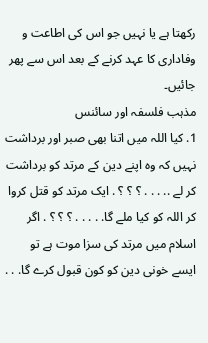رکھتا ہے یا نہیں جو اس کی اطاعت و وفاداری کا عہد کرنے کے بعد اس سے پھر جائیں۔
مذہب فلسفہ اور سائنس
1. کیا اللہ میں اتنا بھی صبر اور برداشت نہیں كہ وہ اپنے دین كے مرتد کو برداشت کر لے .. . . . ؟ ؟ ؟ . ایک مرتد کو قتل کروا کر اللہ کو کیا ملے گا. . . . . ؟ ؟ ؟ . اگر اسلام میں مرتد کی سزا موت ہے تو ایسے خونی دین کو کون قبول کرے گا. . .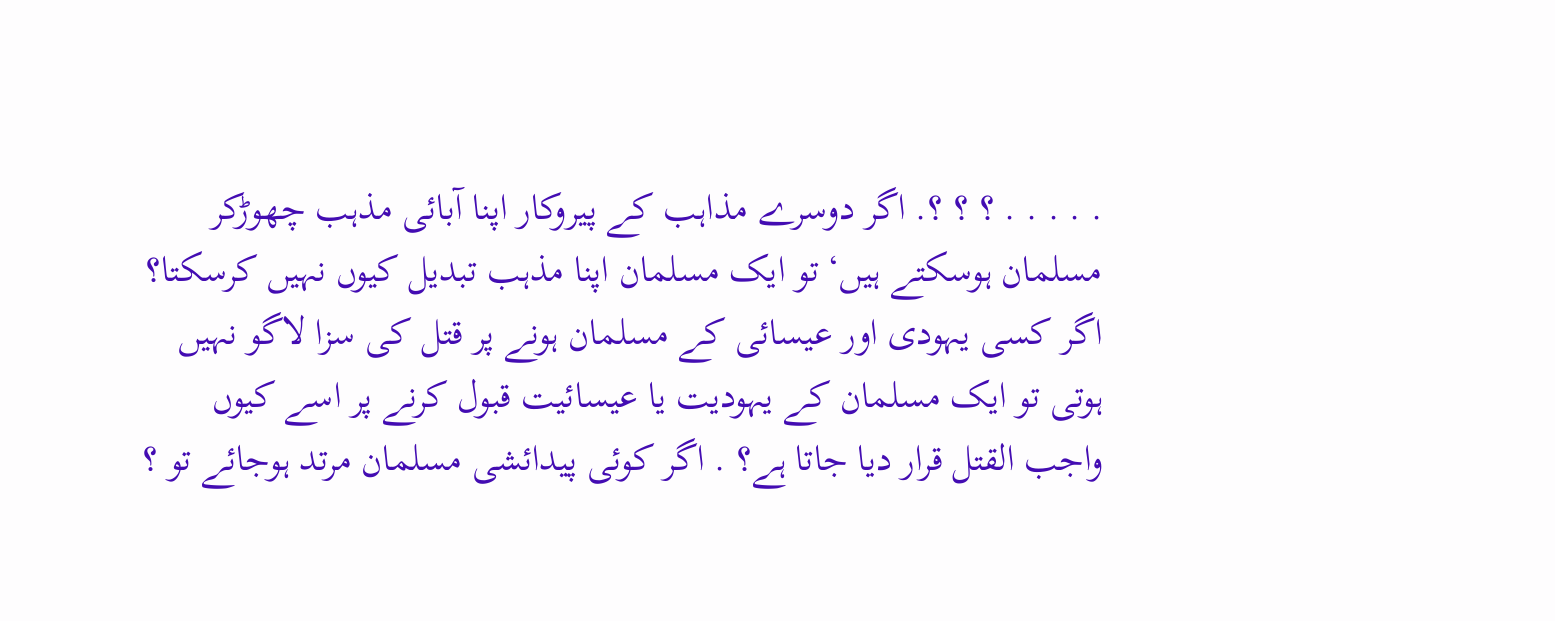. . . . . ؟ ؟ ؟. اگر دوسرے مذاہب کے پیروکار اپنا آبائی مذہب چھوڑکر مسلمان ہوسکتے ہیں‘ تو ایک مسلمان اپنا مذہب تبدیل کیوں نہیں کرسکتا؟ اگر کسی یہودی اور عیسائی کے مسلمان ہونے پر قتل کی سزا لاگو نہیں ہوتی تو ایک مسلمان کے یہودیت یا عیسائیت قبول کرنے پر اسے کیوں واجب القتل قرار دیا جاتا ہے؟ . اگر کوئی پیدائشی مسلمان مرتد ہوجائے تو ؟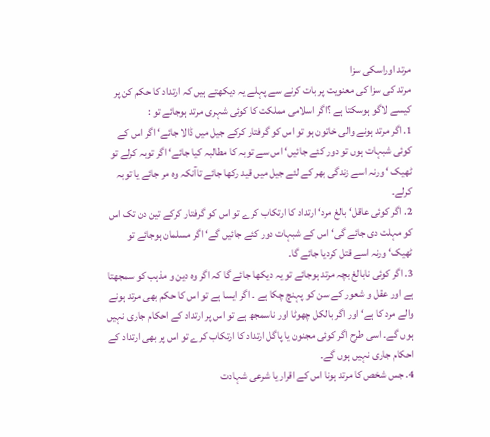مرتد اوراسکی سزا
مرتد کی سزا کی معنویت پر بات کرنے سے پہلے یہ دیکھتے ہیں کہ ارتداد کا حکم کن پر کیسے لاگو ہوسکتا ہے ؟اگر اسلامی مملکت کا کوئی شہری مرتد ہوجائے تو :
1. اگر مرتد ہونے والی خاتون ہو تو اس کو گرفتار کرکے جیل میں ڈالا جائے‘ اگر اس کے کوئی شبہات ہوں تو دور کئے جائیں‘ اس سے توبہ کا مطالبہ کیا جائے‘ اگر توبہ کرلے تو ٹھیک ‘ ورنہ اسے زندگی بھر کے لئے جیل میں قید رکھا جائے تاآنکہ وہ مر جائے یا توبہ کرلے۔
2. اگر کوئی عاقل‘ بالغ مرد‘ ارتداد کا ارتکاب کرے تو اس کو گرفتار کرکے تین دن تک اس کو مہلت دی جائے گی‘ اس کے شبہات دور کئے جائیں گے‘ اگر مسلمان ہوجائے تو ٹھیک‘ ورنہ اسے قتل کردیا جائے گا۔
3. اگر کوئی نابالغ بچہ مرتد ہوجائے تو یہ دیکھا جائے گا کہ اگر وہ دین و مذہب کو سمجھتا ہے اور عقل و شعور کے سن کو پہنچ چکا ہے ۔ اگر ایسا ہے تو اس کا حکم بھی مرتد ہونے والے مرد کا ہے‘ اور اگر بالکل چھوٹا اور ناسمجھ ہے تو اس پر ارتداد کے احکام جاری نہیں ہوں گے۔ اسی طرح اگر کوئی مجنون یا پاگل ارتداد کا ارتکاب کرے تو اس پر بھی ارتداد کے احکام جاری نہیں ہوں گے۔
4. جس شخص کا مرتد ہونا اس کے اقرار یا شرعی شہادت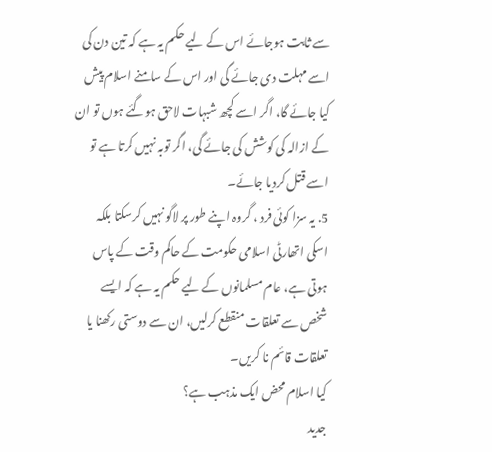سے ثابت ہوجائے اس کے لیے حکم یہ ہے کہ تین دن کی اسے مہلت دی جائے گی اور اس کے سامنے اسلام پیش کیا جائے گا، اگر اسے کچھ شبہات لاحق ہوگئے ہوں تو ان کے ازالہ کی کوشش کی جائے گی، اگر توبہ نہیں کرتا ہے تو اسے قتل کردیا جائے۔
5. یہ سزا کوئی فرد ، گروہ اپنے طور پر لاگو نہیں کرسکتا بلکہ اسکی اتھارٹی اسلامی حکومت کے حاکم وقت کے پاس ہوتی ہے، عام مسلمانوں کے لیے حکم یہ ہے کہ ایسے شخص سے تعلقات منقطع کرلیں، ان سے دوستی رکھنا یا تعلقات قائم نا کریں۔
کیا اسلام محض ایک مذہب ہے؟
جدید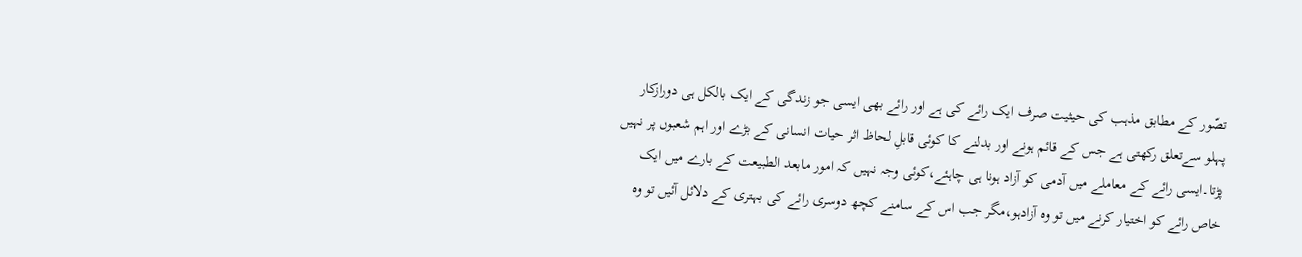تصّور کے مطابق مذہب کی حیثیت صرف ایک رائے کی ہے اور رائے بھی ایسی جو زندگی کے ایک بالکل ہی دورازکار پہلو سےتعلق رکھتی ہے جس کے قائم ہونے اور بدلنے کا کوئی قابلِ لحاظ اثر حیات انسانی کے بڑے اور اہم شعبوں پر نہیں پڑتا۔ایسی رائے کے معاملے میں آدمی کو آزاد ہونا ہی چاہئے،کوئی وجہ نہیں کہ امور مابعد الطبیعت کے بارے میں ایک خاص رائے کو اختیار کرنے میں تو وہ آزادہو،مگر جب اس کے سامنے کچھ دوسری رائے کی بہتری کے دلائل آئیں تو وہ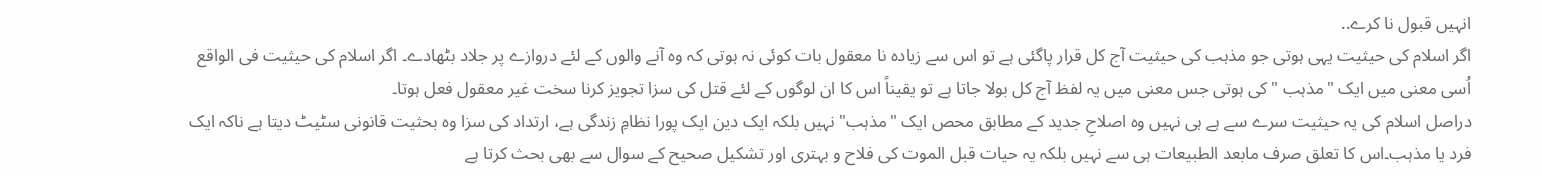انہیں قبول نا کرے..
اگر اسلام کی حیثیت یہی ہوتی جو مذہب کی حیثیت آج کل قرار پاگئی ہے تو اس سے زیادہ نا معقول بات کوئی نہ ہوتی کہ وہ آنے والوں کے لئے دروازے پر جلاد بٹھادے۔ اگر اسلام کی حیثیت فی الواقع اُسی معنی میں ایک "مذہب "کی ہوتی جس معنی میں یہ لفظ آج کل بولا جاتا ہے تو یقیناً اس کا ان لوگوں کے لئے قتل کی سزا تجویز کرنا سخت غیر معقول فعل ہوتا۔
دراصل اسلام کی یہ حیثیت سرے سے ہے ہی نہیں وہ اصلاحِ جدید کے مطابق محص ایک "مذہب" نہیں بلکہ ایک دین ایک پورا نظامِ زندگی ہے، ارتداد کی سزا وہ بحثیت قانونی سٹیٹ دیتا ہے ناکہ ایک فرد یا مذہب۔اس کا تعلق صرف مابعد الطبیعات ہی سے نہیں بلکہ یہ حیات قبل الموت کی فلاح و بہتری اور تشکیل صحیح کے سوال سے بھی بحث کرتا ہے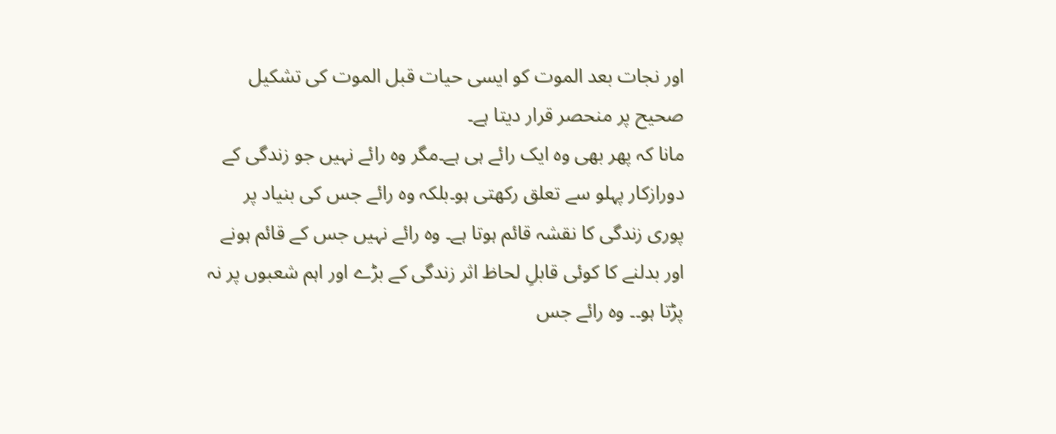اور نجات بعد الموت کو ایسی حیات قبل الموت کی تشکیل صحیح پر منحصر قرار دیتا ہے۔
مانا کہ پھر بھی وہ ایک رائے ہی ہے۔مگر وہ رائے نہیں جو زندگی کے دورازکار پہلو سے تعلق رکھتی ہو۔بلکہ وہ رائے جس کی بنیاد پر پوری زندگی کا نقشہ قائم ہوتا ہے۔ وہ رائے نہیں جس کے قائم ہونے اور بدلنے کا کوئی قابلِ لحاظ اثر زندگی کے بڑے اور اہم شعبوں پر نہ پڑتا ہو۔۔ وہ رائے جس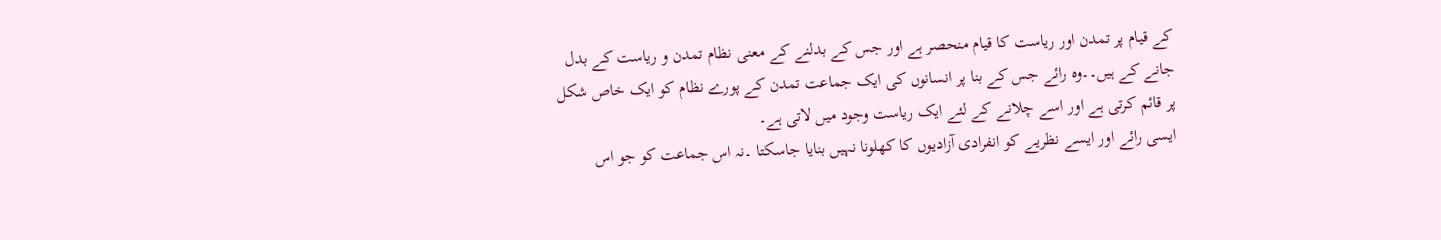کے قیام پر تمدن اور ریاست کا قیام منحصر ہے اور جس کے بدلنے کے معنی نظام تمدن و ریاست کے بدل جانے کے ہیں۔۔وہ رائے جس کے بنا پر انسانوں کی ایک جماعت تمدن کے پورے نظام کو ایک خاص شکل پر قائم کرتی ہے اور اسے چلانے کے لئے ایک ریاست وجود میں لاتی ہے۔
ایسی رائے اور ایسے نظریے کو انفرادی آزادیوں کا کھلونا نہیں بنایا جاسکتا ۔نہ اس جماعت کو جو اس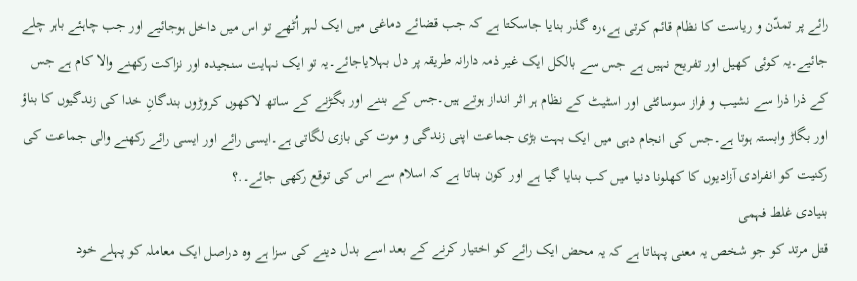رائے پر تمدّن و ریاست کا نظام قائم کرتی ہے،رہ گذر بنایا جاسکتا ہے کہ جب قضائے دماغی میں ایک لہر اُٹھے تو اس میں داخل ہوجائیے اور جب چاہئے باہر چلے جائیے۔یہ کوئی کھیل اور تفریح نہیں ہے جس سے بالکل ایک غیر ذمہ دارانہ طریقہ پر دل بہلایاجائے۔یہ تو ایک نہایت سنجیدہ اور نزاکت رکھنے والا کام ہے جس کے ذرا ذرا سے نشیب و فراز سوسائٹی اور اسٹیٹ کے نظام ہر اثر انداز ہوتے ہیں۔جس کے بننے اور بگڑنے کے ساتھ لاکھوں کروڑوں بندگانِ خدا کی زندگیوں کا بناؤ اور بگاڑ وابستہ ہوتا ہے۔جس کی انجام دہی میں ایک بہت بڑی جماعت اپنی زندگی و موت کی بازی لگاتی ہے۔ایسی رائے اور ایسی رائے رکھنے والی جماعت کی رکنیت کو انفرادی آزادیوں کا کھلونا دنیا میں کب بنایا گیا ہے اور کون بناتا ہے کہ اسلام سے اس کی توقع رکھی جائے۔.؟
بنیادی غلط فہمی
قتل مرتد کو جو شخص یہ معنی پہناتا ہے کہ یہ محض ایک رائے کو اختیار کرنے کے بعد اسے بدل دینے کی سزا ہے وہ دراصل ایک معاملہ کو پہلے خود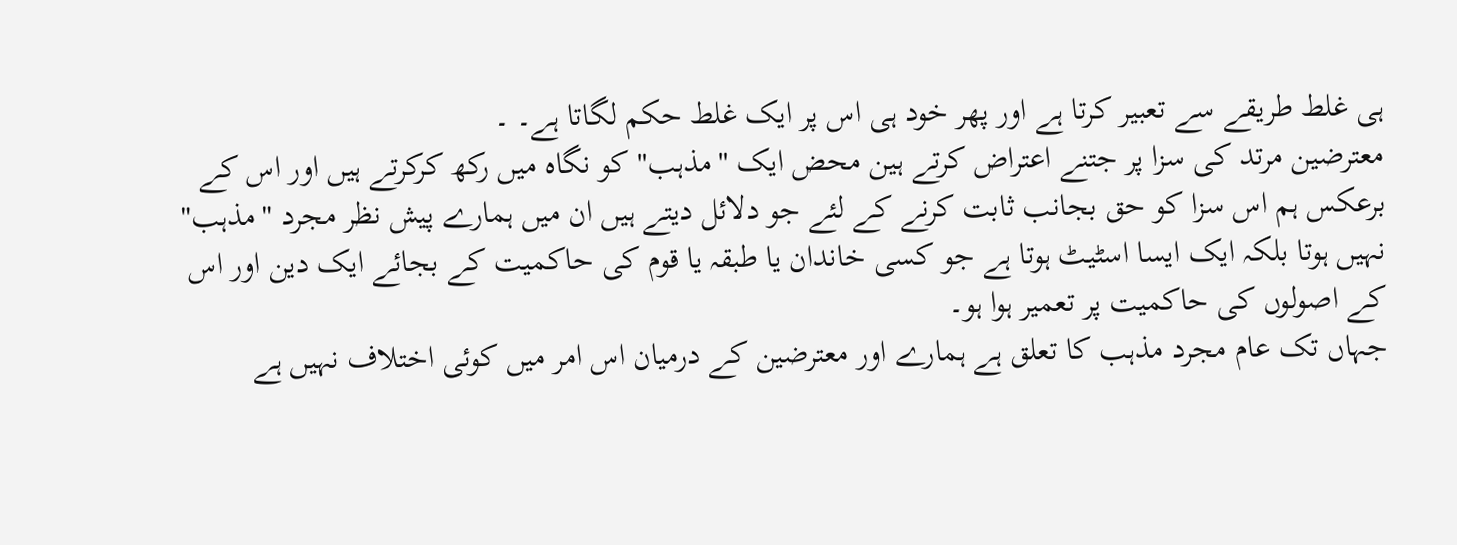ہی غلط طریقے سے تعبیر کرتا ہے اور پھر خود ہی اس پر ایک غلط حکم لگاتا ہے۔ ۔
معترضین مرتد کی سزا پر جتنے اعتراض کرتے ہین محض ایک "مذہب" کو نگاہ میں رکھ کرکرتے ہیں اور اس کے برعکس ہم اس سزا کو حق بجانب ثابت کرنے کے لئے جو دلائل دیتے ہیں ان میں ہمارے پیش نظر مجرد "مذہب" نہیں ہوتا بلکہ ایک ایسا اسٹیٹ ہوتا ہے جو کسی خاندان یا طبقہ یا قوم کی حاکمیت کے بجائے ایک دین اور اس کے اصولوں کی حاکمیت پر تعمیر ہوا ہو۔
جہاں تک عام مجرد مذہب کا تعلق ہے ہمارے اور معترضین کے درمیان اس امر میں کوئی اختلاف نہیں ہے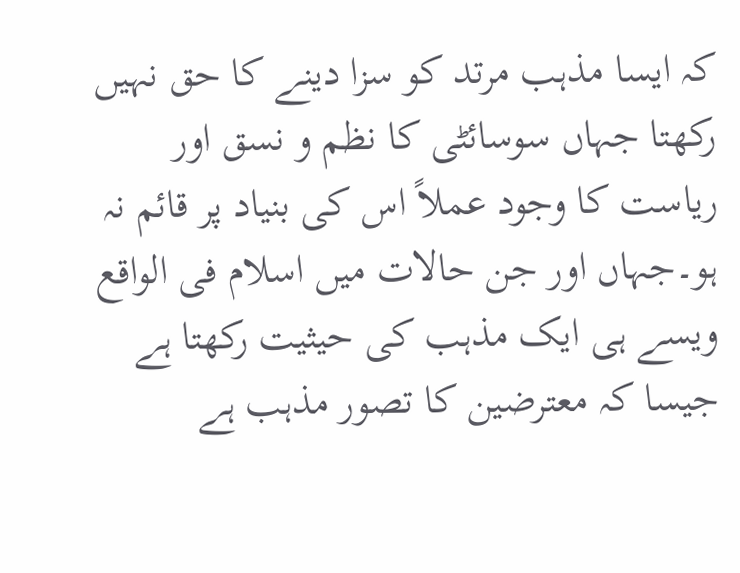کہ ایسا مذہب مرتد کو سزا دینے کا حق نہیں رکھتا جہاں سوسائٹی کا نظم و نسق اور ریاست کا وجود عملاً اس کی بنیاد پر قائم نہ ہو۔جہاں اور جن حالات میں اسلام فی الواقع ویسے ہی ایک مذہب کی حیثیت رکھتا ہے جیسا کہ معترضین کا تصور مذہب ہے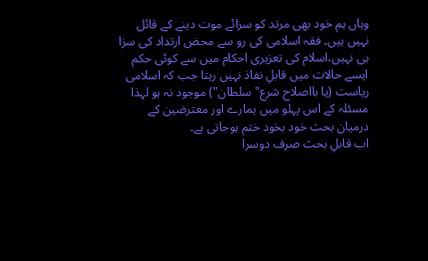وہاں ہم خود بھی مرتد کو سزائے موت دینے کے قائل نہیں ہیں۔ فقہ اسلامی کی رو سے محض ارتداد کی سزا ہی نہیں،اسلام کی تعزیری احکام میں سے کوئی حکم ایسے حالات میں قابلِ نفاذ نہیں رہتا جب کہ اسلامی ریاست (یا بااصلاح شرع"سلطان") موجود نہ ہو لہذا مسئلہ کے اس پہلو میں ہمارے اور معترضین کے درمیان بحث خود بخود ختم ہوجاتی ہے۔
اب قابلِ بحث صرف دوسرا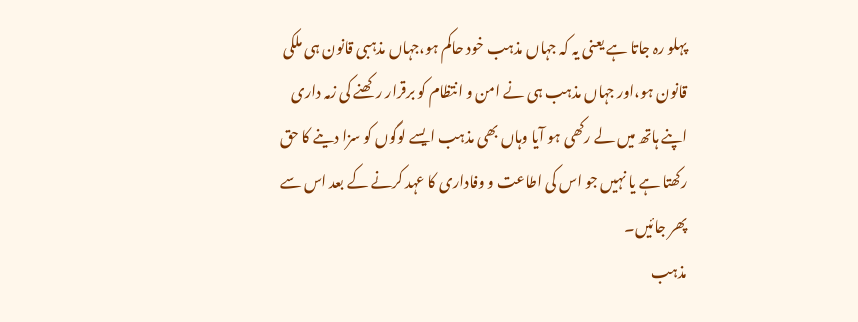پہلو رہ جاتا ہے یعنی یہ کہ جہاں مذہب خود حاکم ہو،جہاں مذہبی قانون ہی ملکی قانون ہو،اور جہاں مذہب ہی نے امن و انتظام کو برقرار رکھنے کی زمہ داری اپنے ہاتھ میں لے رکھی ہو آیا وہاں بھی مذہب ایسے لوگوں کو سزا دینے کا حق رکھتا ہے یا نہیں جو اس کی اطاعت و وفاداری کا عہد کرنے کے بعد اس سے پھر جائیں۔
مذہب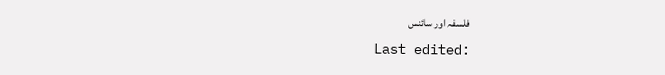فلسفہ اور سائنس
Last edited: